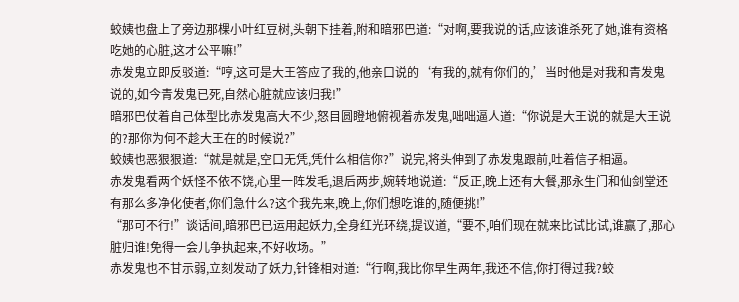蛟姨也盘上了旁边那棵小叶红豆树,头朝下挂着,附和暗邪巴道:“对啊,要我说的话,应该谁杀死了她,谁有资格吃她的心脏,这才公平嘛!”
赤发鬼立即反驳道:“哼,这可是大王答应了我的,他亲口说的‘有我的,就有你们的,’当时他是对我和青发鬼说的,如今青发鬼已死,自然心脏就应该归我!”
暗邪巴仗着自己体型比赤发鬼高大不少,怒目圆瞪地俯视着赤发鬼,咄咄逼人道:“你说是大王说的就是大王说的?那你为何不趁大王在的时候说?”
蛟姨也恶狠狠道:“就是就是,空口无凭,凭什么相信你?”说完,将头伸到了赤发鬼跟前,吐着信子相逼。
赤发鬼看两个妖怪不依不饶,心里一阵发毛,退后两步,婉转地说道:“反正,晚上还有大餐,那永生门和仙剑堂还有那么多净化使者,你们急什么?这个我先来,晚上,你们想吃谁的,随便挑!”
“那可不行!”谈话间,暗邪巴已运用起妖力,全身红光环绕,提议道,“要不,咱们现在就来比试比试,谁赢了,那心脏归谁!免得一会儿争执起来,不好收场。”
赤发鬼也不甘示弱,立刻发动了妖力,针锋相对道:“行啊,我比你早生两年,我还不信,你打得过我?蛟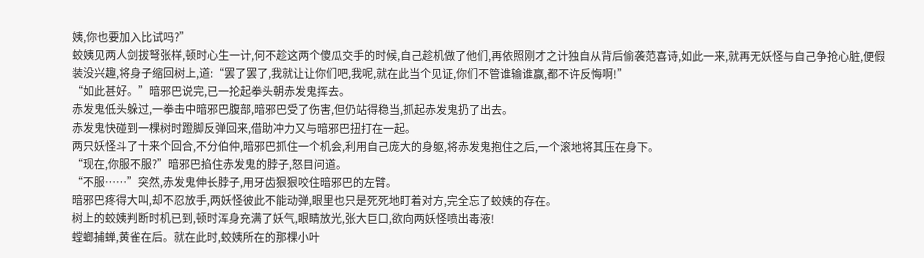姨,你也要加入比试吗?”
蛟姨见两人剑拔弩张样,顿时心生一计,何不趁这两个傻瓜交手的时候,自己趁机做了他们,再依照刚才之计独自从背后偷袭范喜诗,如此一来,就再无妖怪与自己争抢心脏,便假装没兴趣,将身子缩回树上,道:“罢了罢了,我就让让你们吧,我呢,就在此当个见证,你们不管谁输谁赢,都不许反悔啊!”
“如此甚好。”暗邪巴说完,已一抡起拳头朝赤发鬼挥去。
赤发鬼低头躲过,一拳击中暗邪巴腹部,暗邪巴受了伤害,但仍站得稳当,抓起赤发鬼扔了出去。
赤发鬼快碰到一棵树时蹬脚反弹回来,借助冲力又与暗邪巴扭打在一起。
两只妖怪斗了十来个回合,不分伯仲,暗邪巴抓住一个机会,利用自己庞大的身躯,将赤发鬼抱住之后,一个滚地将其压在身下。
“现在,你服不服?”暗邪巴掐住赤发鬼的脖子,怒目问道。
“不服……”突然,赤发鬼伸长脖子,用牙齿狠狠咬住暗邪巴的左臂。
暗邪巴疼得大叫,却不忍放手,两妖怪彼此不能动弹,眼里也只是死死地盯着对方,完全忘了蛟姨的存在。
树上的蛟姨判断时机已到,顿时浑身充满了妖气,眼睛放光,张大巨口,欲向两妖怪喷出毒液!
螳螂捕蝉,黄雀在后。就在此时,蛟姨所在的那棵小叶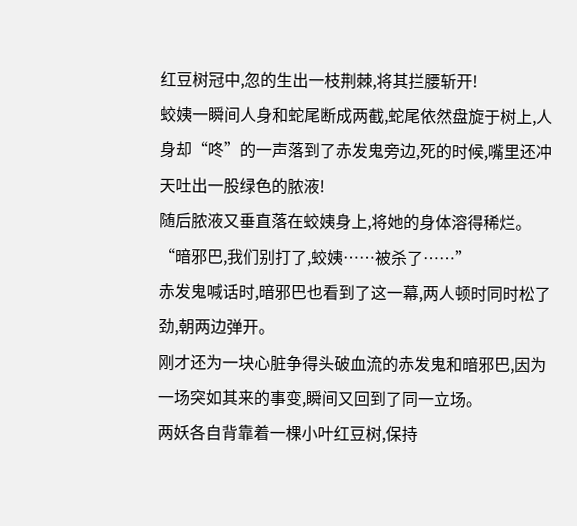红豆树冠中,忽的生出一枝荆棘,将其拦腰斩开!
蛟姨一瞬间人身和蛇尾断成两截,蛇尾依然盘旋于树上,人身却“咚”的一声落到了赤发鬼旁边,死的时候,嘴里还冲天吐出一股绿色的脓液!
随后脓液又垂直落在蛟姨身上,将她的身体溶得稀烂。
“暗邪巴,我们别打了,蛟姨……被杀了……”
赤发鬼喊话时,暗邪巴也看到了这一幕,两人顿时同时松了劲,朝两边弹开。
刚才还为一块心脏争得头破血流的赤发鬼和暗邪巴,因为一场突如其来的事变,瞬间又回到了同一立场。
两妖各自背靠着一棵小叶红豆树,保持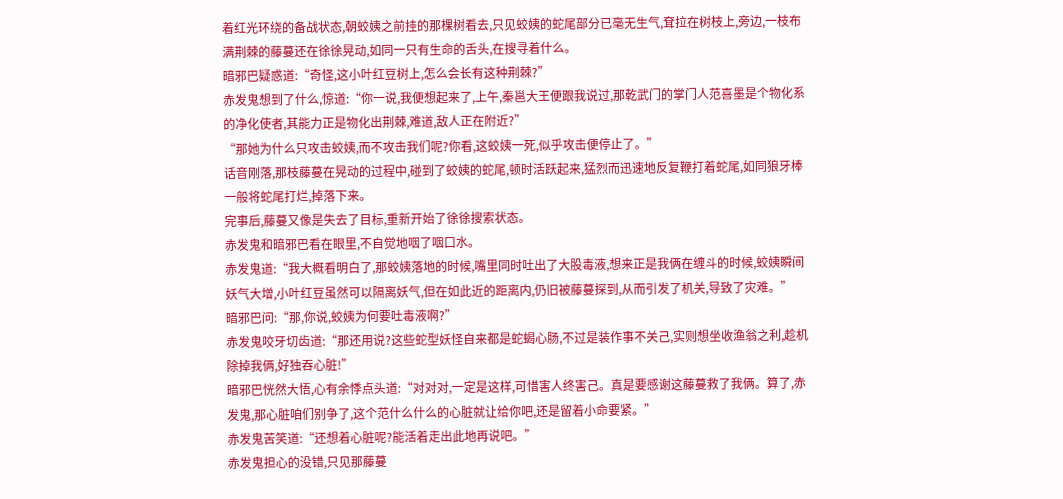着红光环绕的备战状态,朝蛟姨之前挂的那棵树看去,只见蛟姨的蛇尾部分已毫无生气,耷拉在树枝上,旁边,一枝布满荆棘的藤蔓还在徐徐晃动,如同一只有生命的舌头,在搜寻着什么。
暗邪巴疑惑道:“奇怪,这小叶红豆树上,怎么会长有这种荆棘?”
赤发鬼想到了什么,惊道:“你一说,我便想起来了,上午,秦邕大王便跟我说过,那乾武门的掌门人范喜墨是个物化系的净化使者,其能力正是物化出荆棘,难道,敌人正在附近?”
“那她为什么只攻击蛟姨,而不攻击我们呢?你看,这蛟姨一死,似乎攻击便停止了。”
话音刚落,那枝藤蔓在晃动的过程中,碰到了蛟姨的蛇尾,顿时活跃起来,猛烈而迅速地反复鞭打着蛇尾,如同狼牙棒一般将蛇尾打烂,掉落下来。
完事后,藤蔓又像是失去了目标,重新开始了徐徐搜索状态。
赤发鬼和暗邪巴看在眼里,不自觉地咽了咽口水。
赤发鬼道:“我大概看明白了,那蛟姨落地的时候,嘴里同时吐出了大股毒液,想来正是我俩在缠斗的时候,蛟姨瞬间妖气大增,小叶红豆虽然可以隔离妖气,但在如此近的距离内,仍旧被藤蔓探到,从而引发了机关,导致了灾难。”
暗邪巴问:“那,你说,蛟姨为何要吐毒液啊?”
赤发鬼咬牙切齿道:“那还用说?这些蛇型妖怪自来都是蛇蝎心肠,不过是装作事不关己,实则想坐收渔翁之利,趁机除掉我俩,好独吞心脏!”
暗邪巴恍然大悟,心有余悸点头道:“对对对,一定是这样,可惜害人终害己。真是要感谢这藤蔓救了我俩。算了,赤发鬼,那心脏咱们别争了,这个范什么什么的心脏就让给你吧,还是留着小命要紧。”
赤发鬼苦笑道:“还想着心脏呢?能活着走出此地再说吧。”
赤发鬼担心的没错,只见那藤蔓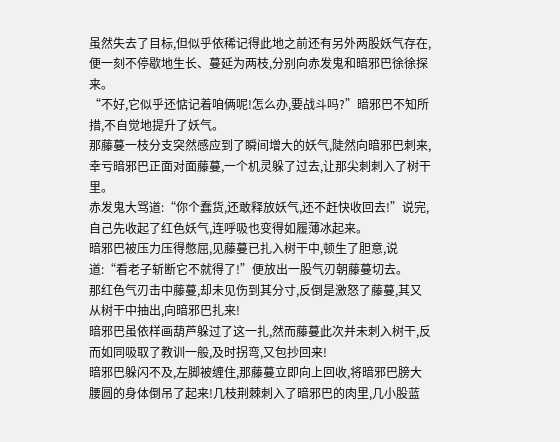虽然失去了目标,但似乎依稀记得此地之前还有另外两股妖气存在,便一刻不停歇地生长、蔓延为两枝,分别向赤发鬼和暗邪巴徐徐探来。
“不好,它似乎还惦记着咱俩呢!怎么办,要战斗吗?”暗邪巴不知所措,不自觉地提升了妖气。
那藤蔓一枝分支突然感应到了瞬间增大的妖气,陡然向暗邪巴刺来,幸亏暗邪巴正面对面藤蔓,一个机灵躲了过去,让那尖刺刺入了树干里。
赤发鬼大骂道:“你个蠢货,还敢释放妖气,还不赶快收回去!”说完,自己先收起了红色妖气,连呼吸也变得如履薄冰起来。
暗邪巴被压力压得憋屈,见藤蔓已扎入树干中,顿生了胆意,说道:“看老子斩断它不就得了!”便放出一股气刃朝藤蔓切去。
那红色气刃击中藤蔓,却未见伤到其分寸,反倒是激怒了藤蔓,其又从树干中抽出,向暗邪巴扎来!
暗邪巴虽依样画葫芦躲过了这一扎,然而藤蔓此次并未刺入树干,反而如同吸取了教训一般,及时拐弯,又包抄回来!
暗邪巴躲闪不及,左脚被缠住,那藤蔓立即向上回收,将暗邪巴膀大腰圆的身体倒吊了起来!几枝荆棘刺入了暗邪巴的肉里,几小股蓝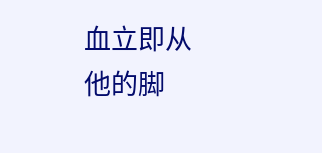血立即从他的脚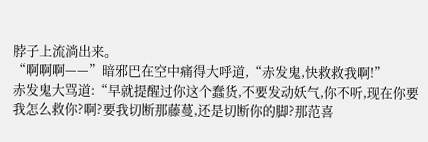脖子上流淌出来。
“啊啊啊——”暗邪巴在空中痛得大呼道,“赤发鬼,快救救我啊!”
赤发鬼大骂道:“早就提醒过你这个蠢货,不要发动妖气,你不听,现在你要我怎么救你?啊?要我切断那藤蔓,还是切断你的脚?那范喜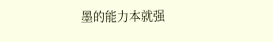墨的能力本就强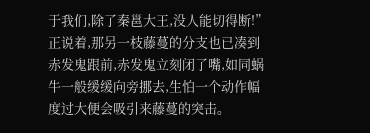于我们,除了秦邕大王,没人能切得断!”
正说着,那另一枝藤蔓的分支也已凑到赤发鬼跟前,赤发鬼立刻闭了嘴,如同蜗牛一般缓缓向旁挪去,生怕一个动作幅度过大便会吸引来藤蔓的突击。